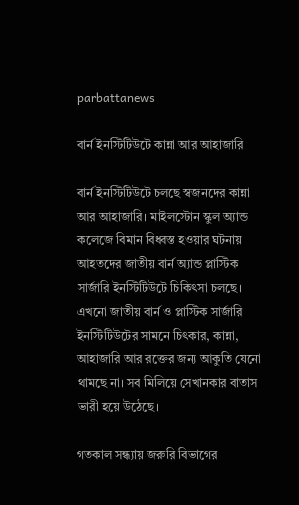parbattanews

বার্ন ইনস্টিটিউটে কান্না আর আহাজারি

বার্ন ইনস্টিটিউটে চলছে স্বজনদের কান্না আর আহাজারি। মাইলস্টোন স্কুল অ্যান্ড কলেজে বিমান বিধ্বস্ত হওয়ার ঘটনায় আহতদের জাতীয় বার্ন অ্যান্ড প্লাস্টিক সার্জারি ইনস্টিটিউটে চিকিৎসা চলছে। এখনো জাতীয় বার্ন ও প্লাস্টিক সার্জারি ইনস্টিটিউটের সামনে চিৎকার, কান্না, আহাজারি আর রক্তের জন্য আকুতি যেনো থামছে না। সব মিলিয়ে সেখানকার বাতাস ভারী হয়ে উঠেছে।

গতকাল সন্ধ্যায় জরুরি বিভাগের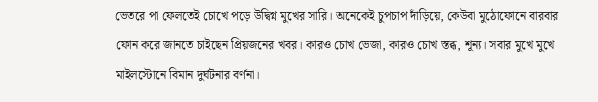ভেতরে পা ফেলতেই চোখে পড়ে উদ্বিগ্ন মুখের সারি। অনেকেই চুপচাপ দাঁড়িয়ে, কেউবা মুঠোফোনে বারবার ফোন করে জানতে চাইছেন প্রিয়জনের খবর। কারও চোখ ভেজা, কারও চোখ স্তব্ধ, শূন্য। সবার মুখে মুখে মাইলস্টোনে বিমান দুর্ঘটনার বর্ণনা।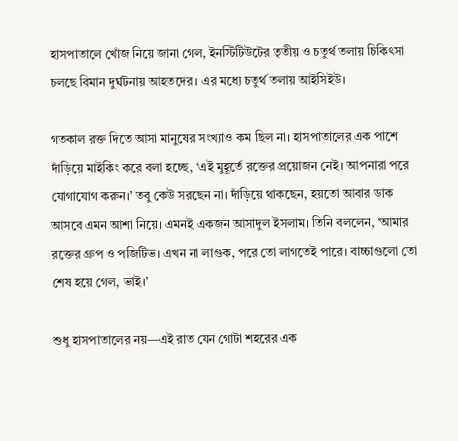হাসপাতালে খোঁজ নিয়ে জানা গেল, ইনস্টিটিউটের তৃতীয় ও চতুর্থ তলায় চিকিৎসা চলছে বিমান দুর্ঘটনায় আহতদের। এর মধ্যে চতুর্থ তলায় আইসিইউ।

গতকাল রক্ত দিতে আসা মানুষের সংখ্যাও কম ছিল না। হাসপাতালের এক পাশে দাঁড়িয়ে মাইকিং করে বলা হচ্ছে, ‘এই মুহূর্তে রক্তের প্রয়োজন নেই। আপনারা পরে যোগাযোগ করুন।’ তবু কেউ সরছেন না। দাঁড়িয়ে থাকছেন, হয়তো আবার ডাক আসবে এমন আশা নিয়ে। এমনই একজন আসাদুল ইসলাম। তিনি বললেন, ‘আমার রক্তের গ্রুপ ও পজিটিভ। এখন না লাগুক, পরে তো লাগতেই পারে। বাচ্চাগুলো তো শেষ হয়ে গেল, ভাই।’

শুধু হাসপাতালের নয়—এই রাত যেন গোটা শহরের এক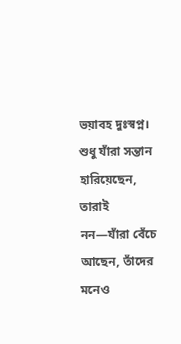ভয়াবহ দুঃস্বপ্ন। শুধু যাঁরা সন্তান হারিয়েছেন, তারাই নন—যাঁরা বেঁচে আছেন, তাঁদের মনেও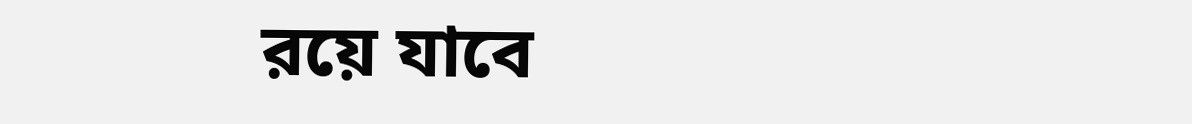রয়ে যাবে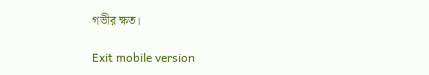গভীর ক্ষত।

Exit mobile version